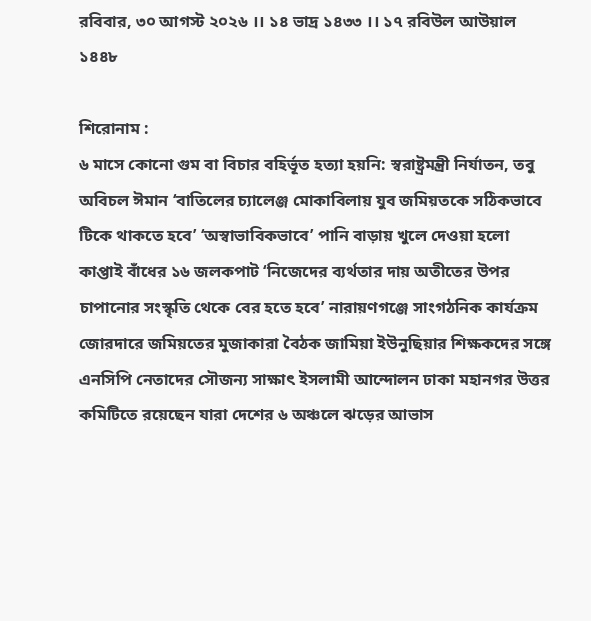রবিবার, ৩০ আগস্ট ২০২৬ ।। ১৪ ভাদ্র ১৪৩৩ ।। ১৭ রবিউল আউয়াল ১৪৪৮

শিরোনাম :
৬ মাসে কোনো গুম বা বিচার বহির্ভূত হত্যা হয়নি: স্বরাষ্ট্রমন্ত্রী নির্যাতন, তবু অবিচল ঈমান ‘বাতিলের চ্যালেঞ্জ মোকাবিলায় যুব জমিয়তকে সঠিকভাবে টিকে থাকতে হবে’ ‘অস্বাভাবিকভাবে’ পানি বাড়ায় খুলে দেওয়া হলো কাপ্তাই বাঁধের ১৬ জলকপাট ‘নিজেদের ব্যর্থতার দায় অতীতের উপর চাপানোর সংস্কৃতি থেকে বের হতে হবে’ নারায়ণগঞ্জে সাংগঠনিক কার্যক্রম জোরদারে জমিয়তের মুজাকারা বৈঠক জামিয়া ইউনুছিয়ার শিক্ষকদের সঙ্গে এনসিপি নেতাদের সৌজন্য সাক্ষাৎ ইসলামী আন্দোলন ঢাকা মহানগর উত্তর কমিটিতে রয়েছেন যারা দেশের ৬ অঞ্চলে ঝড়ের আভাস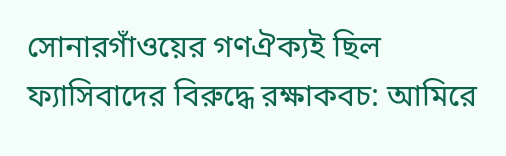সোনারগাঁওয়ের গণঐক্যই ছিল ফ্যাসিবাদের বিরুদ্ধে রক্ষাকবচ: আমিরে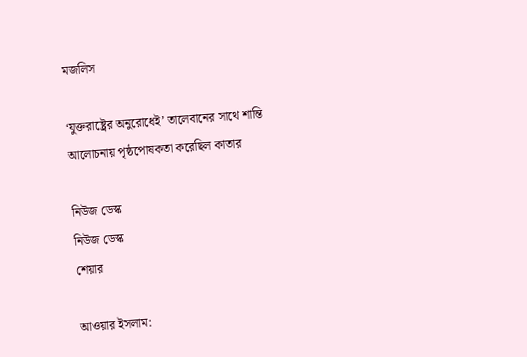মজলিস

‘যুক্তরাষ্ট্রের অনুরোধেই’ তালেবানের সাথে শান্তি আলোচনায় পৃষ্ঠপোষকতা করেছিল কাতার

নিউজ ডেস্ক
নিউজ ডেস্ক
শেয়ার

আওয়ার ইসলাম: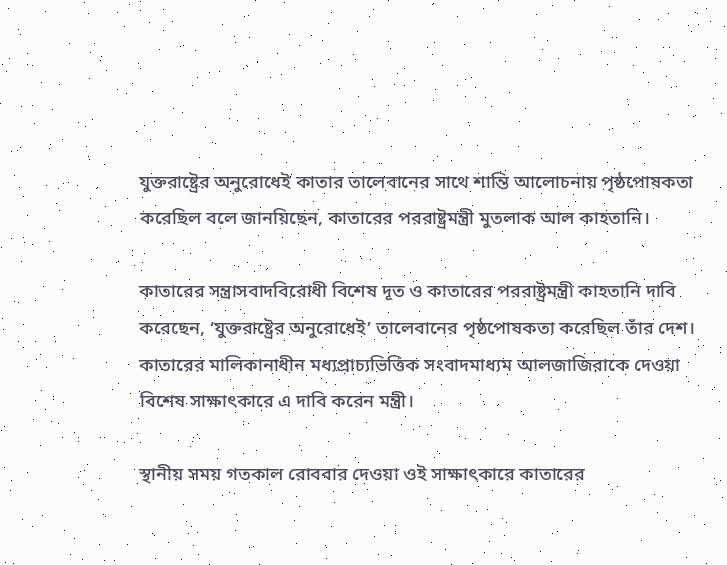যুক্তরাষ্ট্রের অনুরোধেই কাতার তালেবানের সাথে শান্তি আলোচনায় পৃষ্ঠপোষকতা করেছিল বলে জানয়িছেন, কাতারের পররাষ্ট্রমন্ত্রী মুতলাক আল কাহতানি।

কাতারের সন্ত্রাসবাদবিরোধী বিশেষ দূত ও কাতারের পররাষ্ট্রমন্ত্রী কাহতানি দাবি করেছেন, ‘যুক্তরাষ্ট্রের অনুরোধেই’ তালেবানের পৃষ্ঠপোষকতা করেছিল তাঁর দেশ। কাতারের মালিকানাধীন মধ্যপ্রাচ্যভিত্তিক সংবাদমাধ্যম আলজাজিরাকে দেওয়া বিশেষ সাক্ষাৎকারে এ দাবি করেন মন্ত্রী।

স্থানীয় সময় গতকাল রোববার দেওয়া ওই সাক্ষাৎকারে কাতারের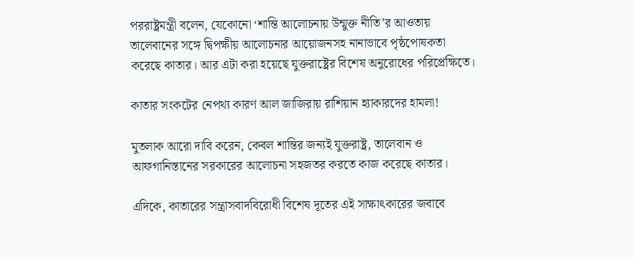পররাষ্ট্রমন্ত্রী বলেন, যেকোনো ‘শান্তি আলোচনায় উন্মুক্ত নীতি’র আওতায় তালেবানের সঙ্গে দ্বিপক্ষীয় আলোচনার আয়োজনসহ নানাভাবে পৃষ্ঠপোষকতা করেছে কাতার। আর এটা করা হয়েছে যুক্তরাষ্ট্রের বিশেষ অনুরোধের পরিপ্রেক্ষিতে।

কাতার সংকটের নেপথ্য কারণ আল জাজিরায় রাশিয়ান হ্যাকারদের হামলা!

মুতলাক আরো দাবি করেন, কেবল শান্তির জন্যই যুক্তরাষ্ট্র, তালেবান ও আফগানিস্তানের সরকারের আলোচনা সহজতর করতে কাজ করেছে কাতার।

এদিকে, কাতারের সন্ত্রাসবাদবিরোধী বিশেষ দূতের এই সাক্ষাৎকারের জবাবে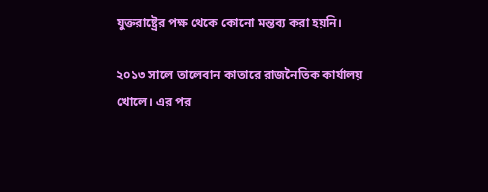যুক্তরাষ্ট্রের পক্ষ থেকে কোনো মন্তব্য করা হয়নি।

২০১৩ সালে তালেবান কাতারে রাজনৈতিক কার্যালয় খোলে। এর পর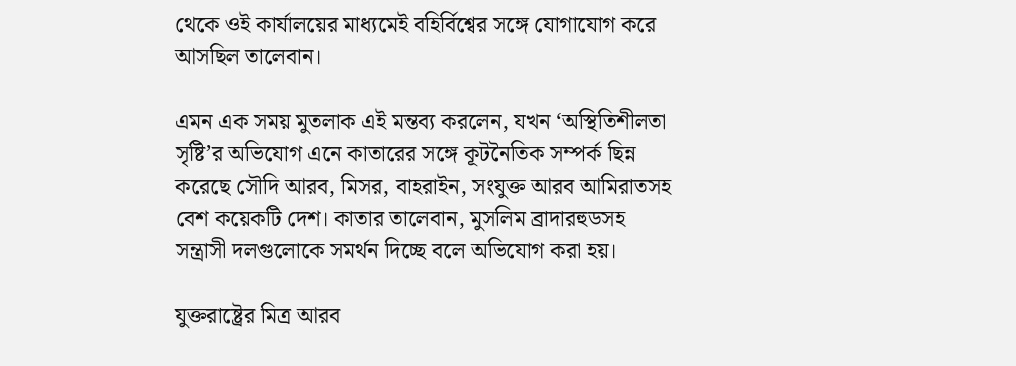থেকে ওই কার্যালয়ের মাধ্যমেই বহির্বিশ্বের সঙ্গে যোগাযোগ করে আসছিল তালেবান।

এমন এক সময় মুতলাক এই মন্তব্য করলেন, যখন ‘অস্থিতিশীলতা সৃষ্টি’র অভিযোগ এনে কাতারের সঙ্গে কূটনৈতিক সম্পর্ক ছিন্ন করেছে সৌদি আরব, মিসর, বাহরাইন, সংযুক্ত আরব আমিরাতসহ বেশ কয়েকটি দেশ। কাতার তালেবান, মুসলিম ব্রাদারহুডসহ সন্ত্রাসী দলগুলোকে সমর্থন দিচ্ছে বলে অভিযোগ করা হয়।

যুক্তরাষ্ট্রের মিত্র আরব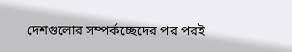দেশগুলোর সম্পর্কচ্ছেদের পর পরই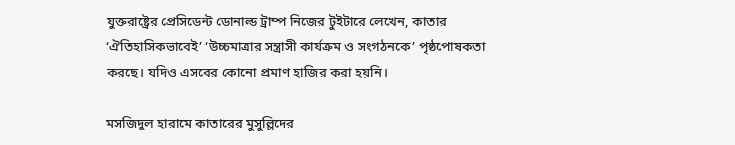যুক্তরাষ্ট্রের প্রেসিডেন্ট ডোনাল্ড ট্রাম্প নিজের টুইটারে লেখেন, কাতার ‘ঐতিহাসিকভাবেই’ ‘উচ্চমাত্রার সন্ত্রাসী কার্যক্রম ও সংগঠনকে’ পৃষ্ঠপোষকতা করছে। যদিও এসবের কোনো প্রমাণ হাজির করা হয়নি।

মসজিদুল হারামে কাতারের মুসুল্লিদের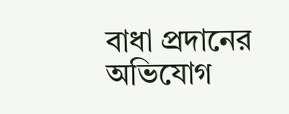বাধা প্রদানের অভিযোগ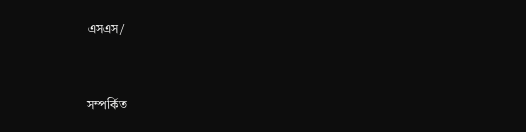এসএস/


সম্পর্কিত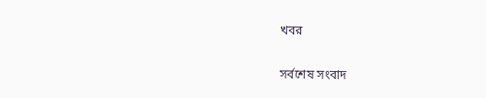খবর

সর্বশেষ সংবাদ